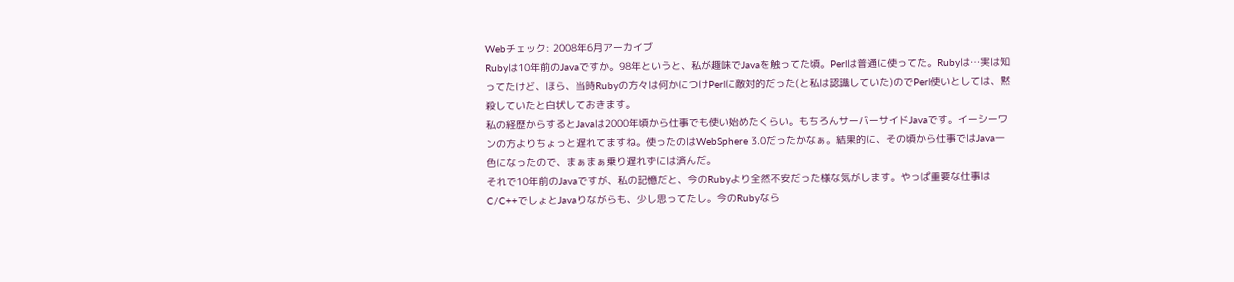Webチェック: 2008年6月アーカイブ
Rubyは10年前のJavaですか。98年というと、私が趣味でJavaを触ってた頃。Perlは普通に使ってた。Rubyは…実は知ってたけど、ほら、当時Rubyの方々は何かにつけPerlに敵対的だった(と私は認識していた)のでPerl使いとしては、黙殺していたと白状しておきます。
私の経歴からするとJavaは2000年頃から仕事でも使い始めたくらい。もちろんサーバーサイドJavaです。イーシーワンの方よりちょっと遅れてますね。使ったのはWebSphere 3.0だったかなぁ。結果的に、その頃から仕事ではJava一色になったので、まぁまぁ乗り遅れずには済んだ。
それで10年前のJavaですが、私の記憶だと、今のRubyより全然不安だった様な気がします。やっぱ重要な仕事はC/C++でしょとJavaりながらも、少し思ってたし。今のRubyなら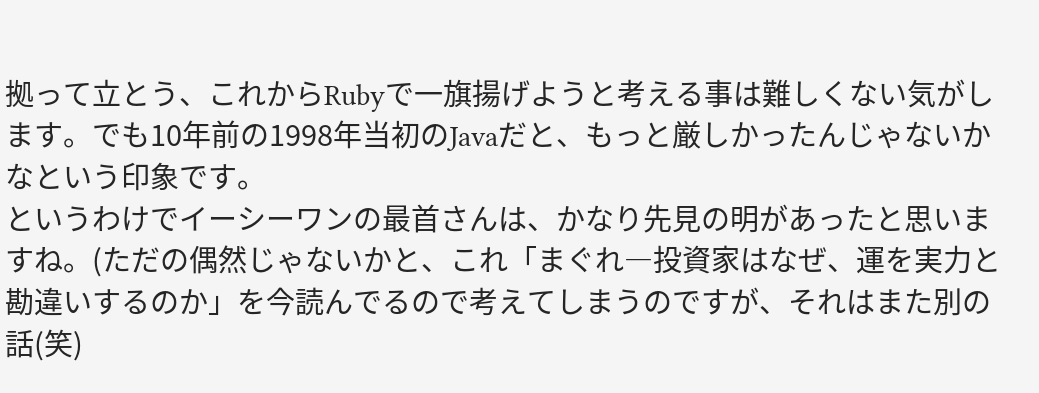拠って立とう、これからRubyで一旗揚げようと考える事は難しくない気がします。でも10年前の1998年当初のJavaだと、もっと厳しかったんじゃないかなという印象です。
というわけでイーシーワンの最首さんは、かなり先見の明があったと思いますね。(ただの偶然じゃないかと、これ「まぐれ―投資家はなぜ、運を実力と勘違いするのか」を今読んでるので考えてしまうのですが、それはまた別の話(笑)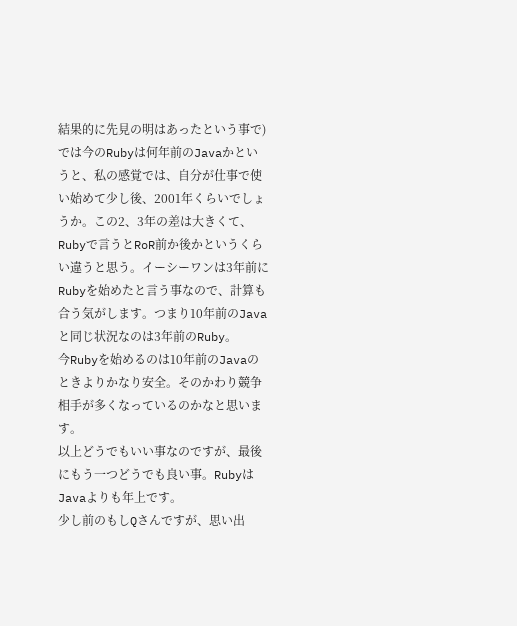結果的に先見の明はあったという事で)
では今のRubyは何年前のJavaかというと、私の感覚では、自分が仕事で使い始めて少し後、2001年くらいでしょうか。この2、3年の差は大きくて、Rubyで言うとRoR前か後かというくらい違うと思う。イーシーワンは3年前にRubyを始めたと言う事なので、計算も合う気がします。つまり10年前のJavaと同じ状況なのは3年前のRuby。
今Rubyを始めるのは10年前のJavaのときよりかなり安全。そのかわり競争相手が多くなっているのかなと思います。
以上どうでもいい事なのですが、最後にもう一つどうでも良い事。RubyはJavaよりも年上です。
少し前のもしQさんですが、思い出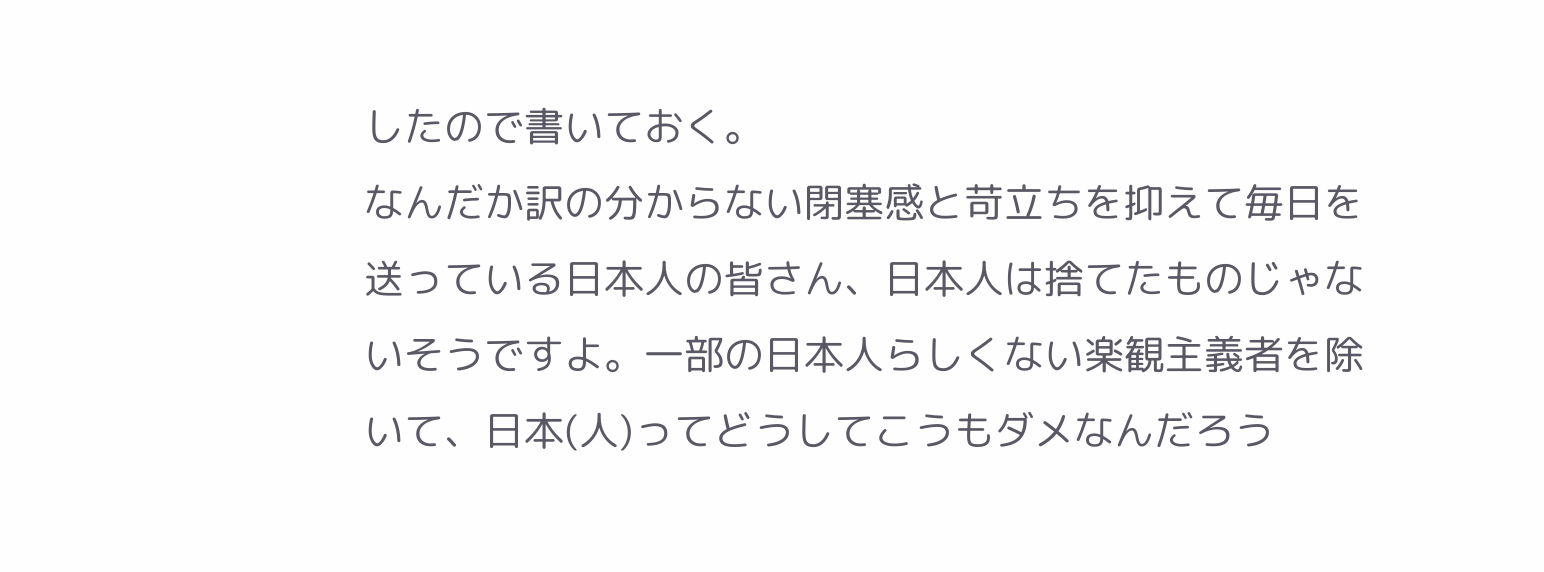したので書いておく。
なんだか訳の分からない閉塞感と苛立ちを抑えて毎日を送っている日本人の皆さん、日本人は捨てたものじゃないそうですよ。一部の日本人らしくない楽観主義者を除いて、日本(人)ってどうしてこうもダメなんだろう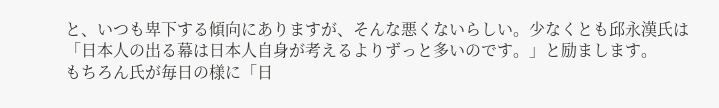と、いつも卑下する傾向にありますが、そんな悪くないらしい。少なくとも邱永漢氏は「日本人の出る幕は日本人自身が考えるよりずっと多いのです。」と励まします。
もちろん氏が毎日の様に「日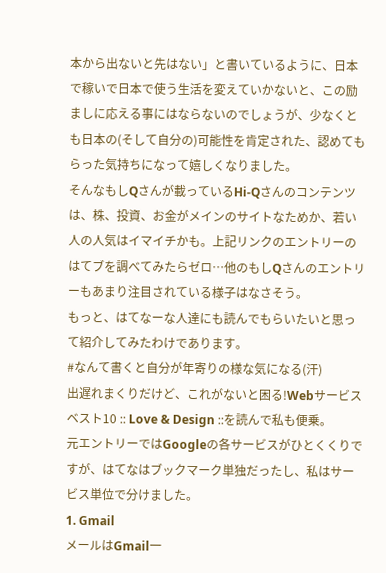本から出ないと先はない」と書いているように、日本で稼いで日本で使う生活を変えていかないと、この励ましに応える事にはならないのでしょうが、少なくとも日本の(そして自分の)可能性を肯定された、認めてもらった気持ちになって嬉しくなりました。
そんなもしQさんが載っているHi-Qさんのコンテンツは、株、投資、お金がメインのサイトなためか、若い人の人気はイマイチかも。上記リンクのエントリーのはてブを調べてみたらゼロ…他のもしQさんのエントリーもあまり注目されている様子はなさそう。
もっと、はてなーな人達にも読んでもらいたいと思って紹介してみたわけであります。
#なんて書くと自分が年寄りの様な気になる(汗)
出遅れまくりだけど、これがないと困る!Webサービスベスト10 :: Love & Design ::を読んで私も便乗。
元エントリーではGoogleの各サービスがひとくくりですが、はてなはブックマーク単独だったし、私はサービス単位で分けました。
1. Gmail
メールはGmail一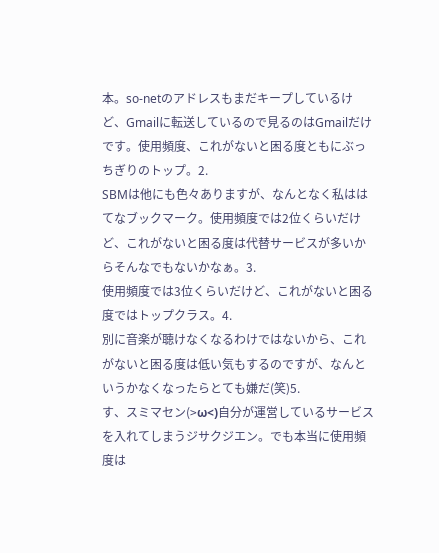本。so-netのアドレスもまだキープしているけど、Gmailに転送しているので見るのはGmailだけです。使用頻度、これがないと困る度ともにぶっちぎりのトップ。2.
SBMは他にも色々ありますが、なんとなく私ははてなブックマーク。使用頻度では2位くらいだけど、これがないと困る度は代替サービスが多いからそんなでもないかなぁ。3.
使用頻度では3位くらいだけど、これがないと困る度ではトップクラス。4.
別に音楽が聴けなくなるわけではないから、これがないと困る度は低い気もするのですが、なんというかなくなったらとても嫌だ(笑)5.
す、スミマセン(>ω<)自分が運営しているサービスを入れてしまうジサクジエン。でも本当に使用頻度は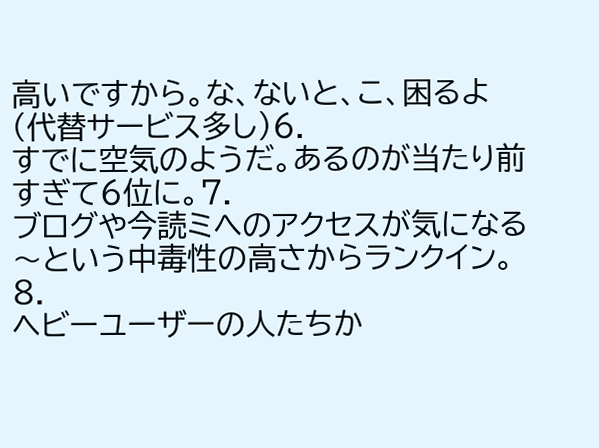高いですから。な、ないと、こ、困るよ(代替サービス多し)6.
すでに空気のようだ。あるのが当たり前すぎて6位に。7.
ブログや今読ミへのアクセスが気になる〜という中毒性の高さからランクイン。8.
ヘビーユーザーの人たちか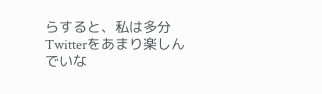らすると、私は多分Twitterをあまり楽しんでいな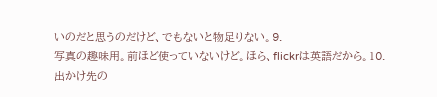いのだと思うのだけど、でもないと物足りない。9.
写真の趣味用。前ほど使っていないけど。ほら、flickrは英語だから。10.
出かけ先の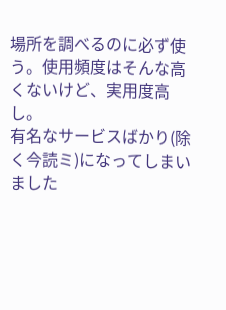場所を調べるのに必ず使う。使用頻度はそんな高くないけど、実用度高し。
有名なサービスばかり(除く今読ミ)になってしまいました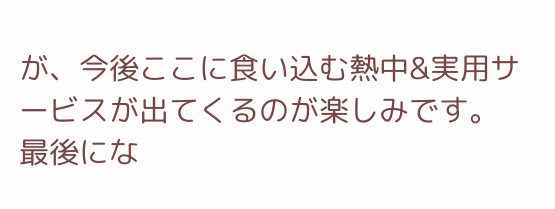が、今後ここに食い込む熱中&実用サービスが出てくるのが楽しみです。
最後にな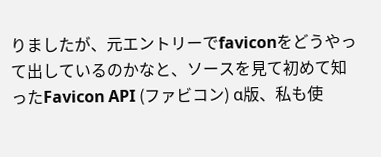りましたが、元エントリーでfaviconをどうやって出しているのかなと、ソースを見て初めて知ったFavicon API (ファビコン) α版、私も使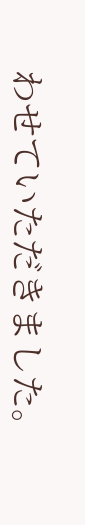わせていただきました。